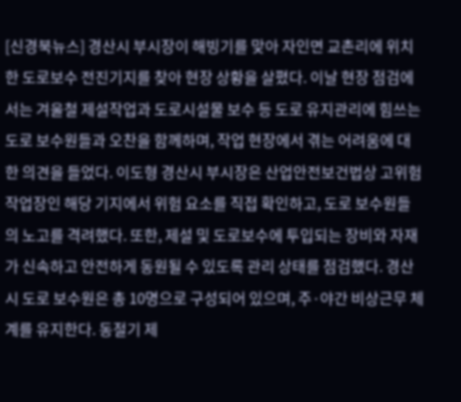[신경북뉴스] 경산시 부시장이 해빙기를 맞아 자인면 교촌리에 위치한 도로보수 전진기지를 찾아 현장 상황을 살폈다. 이날 현장 점검에서는 겨울철 제설작업과 도로시설물 보수 등 도로 유지관리에 힘쓰는 도로 보수원들과 오찬을 함께하며, 작업 현장에서 겪는 어려움에 대한 의견을 들었다. 이도형 경산시 부시장은 산업안전보건법상 고위험 작업장인 해당 기지에서 위험 요소를 직접 확인하고, 도로 보수원들의 노고를 격려했다. 또한, 제설 및 도로보수에 투입되는 장비와 자재가 신속하고 안전하게 동원될 수 있도록 관리 상태를 점검했다. 경산시 도로 보수원은 총 10명으로 구성되어 있으며, 주·야간 비상근무 체계를 유지한다. 동절기 제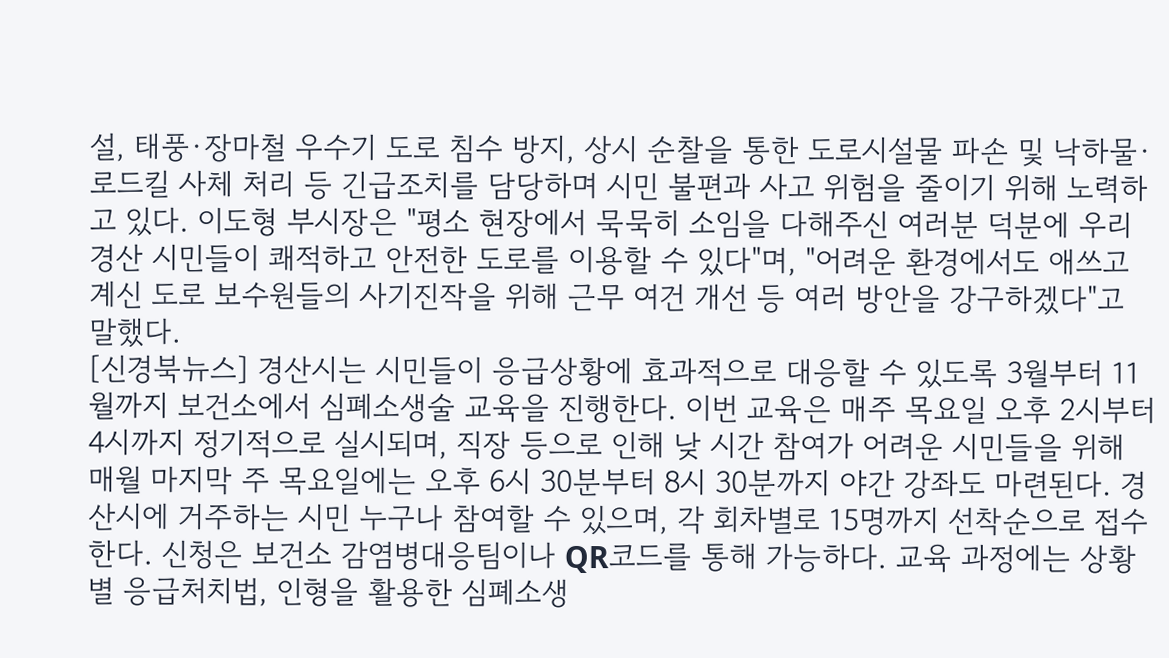설, 태풍·장마철 우수기 도로 침수 방지, 상시 순찰을 통한 도로시설물 파손 및 낙하물·로드킬 사체 처리 등 긴급조치를 담당하며 시민 불편과 사고 위험을 줄이기 위해 노력하고 있다. 이도형 부시장은 "평소 현장에서 묵묵히 소임을 다해주신 여러분 덕분에 우리 경산 시민들이 쾌적하고 안전한 도로를 이용할 수 있다"며, "어려운 환경에서도 애쓰고 계신 도로 보수원들의 사기진작을 위해 근무 여건 개선 등 여러 방안을 강구하겠다"고 말했다.
[신경북뉴스] 경산시는 시민들이 응급상황에 효과적으로 대응할 수 있도록 3월부터 11월까지 보건소에서 심폐소생술 교육을 진행한다. 이번 교육은 매주 목요일 오후 2시부터 4시까지 정기적으로 실시되며, 직장 등으로 인해 낮 시간 참여가 어려운 시민들을 위해 매월 마지막 주 목요일에는 오후 6시 30분부터 8시 30분까지 야간 강좌도 마련된다. 경산시에 거주하는 시민 누구나 참여할 수 있으며, 각 회차별로 15명까지 선착순으로 접수한다. 신청은 보건소 감염병대응팀이나 QR코드를 통해 가능하다. 교육 과정에는 상황별 응급처치법, 인형을 활용한 심폐소생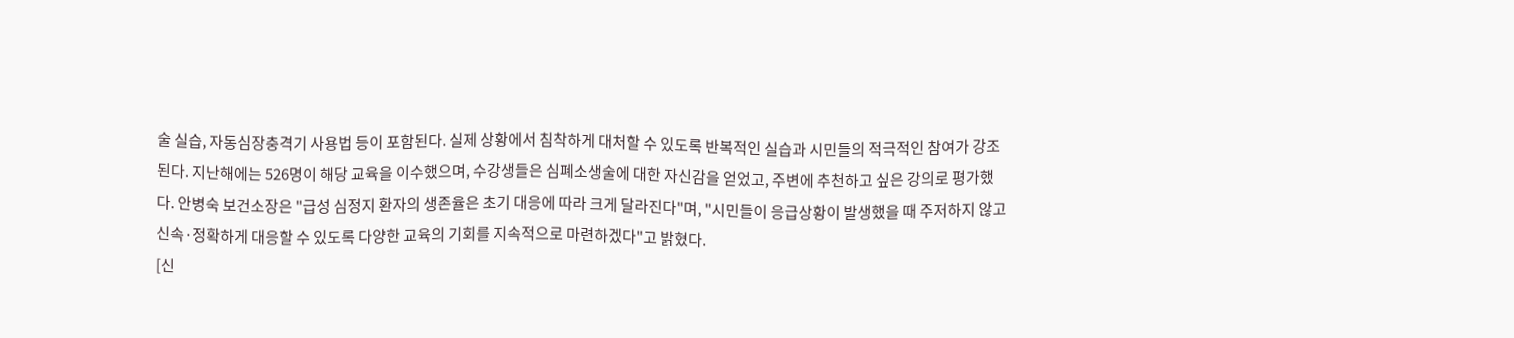술 실습, 자동심장충격기 사용법 등이 포함된다. 실제 상황에서 침착하게 대처할 수 있도록 반복적인 실습과 시민들의 적극적인 참여가 강조된다. 지난해에는 526명이 해당 교육을 이수했으며, 수강생들은 심폐소생술에 대한 자신감을 얻었고, 주변에 추천하고 싶은 강의로 평가했다. 안병숙 보건소장은 "급성 심정지 환자의 생존율은 초기 대응에 따라 크게 달라진다"며, "시민들이 응급상황이 발생했을 때 주저하지 않고 신속·정확하게 대응할 수 있도록 다양한 교육의 기회를 지속적으로 마련하겠다"고 밝혔다.
[신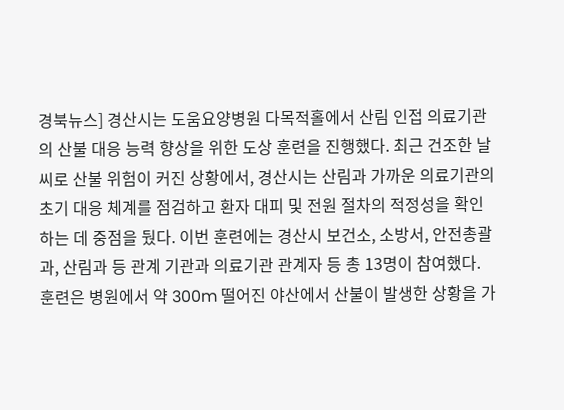경북뉴스] 경산시는 도움요양병원 다목적홀에서 산림 인접 의료기관의 산불 대응 능력 향상을 위한 도상 훈련을 진행했다. 최근 건조한 날씨로 산불 위험이 커진 상황에서, 경산시는 산림과 가까운 의료기관의 초기 대응 체계를 점검하고 환자 대피 및 전원 절차의 적정성을 확인하는 데 중점을 뒀다. 이번 훈련에는 경산시 보건소, 소방서, 안전총괄과, 산림과 등 관계 기관과 의료기관 관계자 등 총 13명이 참여했다. 훈련은 병원에서 약 300m 떨어진 야산에서 산불이 발생한 상황을 가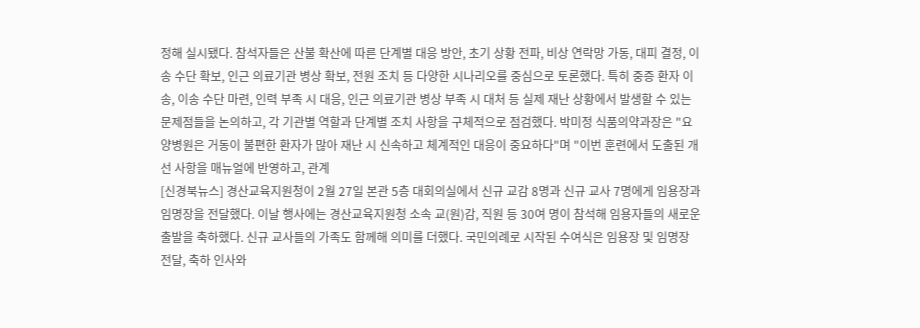정해 실시됐다. 참석자들은 산불 확산에 따른 단계별 대응 방안, 초기 상황 전파, 비상 연락망 가동, 대피 결정, 이송 수단 확보, 인근 의료기관 병상 확보, 전원 조치 등 다양한 시나리오를 중심으로 토론했다. 특히 중증 환자 이송, 이송 수단 마련, 인력 부족 시 대응, 인근 의료기관 병상 부족 시 대처 등 실제 재난 상황에서 발생할 수 있는 문제점들을 논의하고, 각 기관별 역할과 단계별 조치 사항을 구체적으로 점검했다. 박미정 식품의약과장은 "요양병원은 거동이 불편한 환자가 많아 재난 시 신속하고 체계적인 대응이 중요하다"며 "이번 훈련에서 도출된 개선 사항을 매뉴얼에 반영하고, 관계
[신경북뉴스] 경산교육지원청이 2월 27일 본관 5층 대회의실에서 신규 교감 8명과 신규 교사 7명에게 임용장과 임명장을 전달했다. 이날 행사에는 경산교육지원청 소속 교(원)감, 직원 등 30여 명이 참석해 임용자들의 새로운 출발을 축하했다. 신규 교사들의 가족도 함께해 의미를 더했다. 국민의례로 시작된 수여식은 임용장 및 임명장 전달, 축하 인사와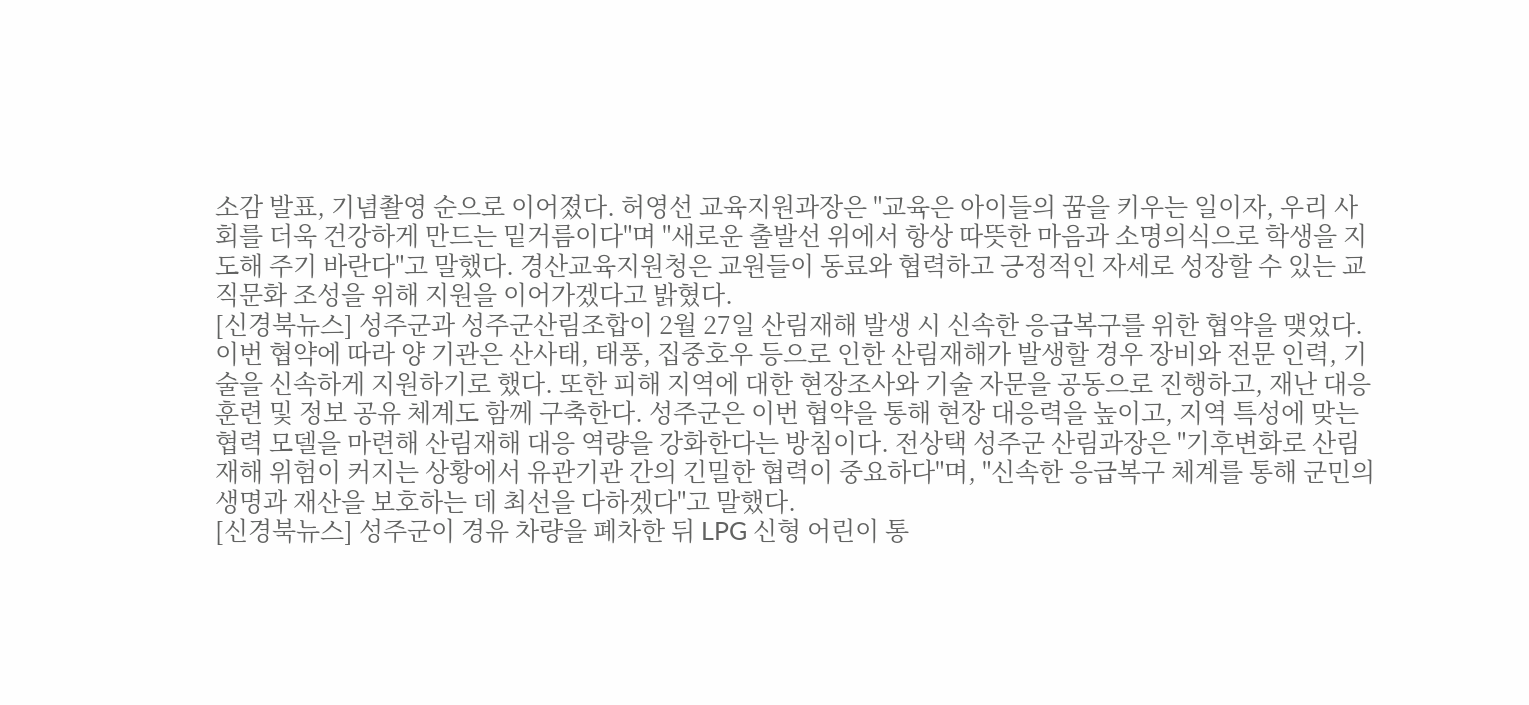소감 발표, 기념촬영 순으로 이어졌다. 허영선 교육지원과장은 "교육은 아이들의 꿈을 키우는 일이자, 우리 사회를 더욱 건강하게 만드는 밑거름이다"며 "새로운 출발선 위에서 항상 따뜻한 마음과 소명의식으로 학생을 지도해 주기 바란다"고 말했다. 경산교육지원청은 교원들이 동료와 협력하고 긍정적인 자세로 성장할 수 있는 교직문화 조성을 위해 지원을 이어가겠다고 밝혔다.
[신경북뉴스] 성주군과 성주군산림조합이 2월 27일 산림재해 발생 시 신속한 응급복구를 위한 협약을 맺었다. 이번 협약에 따라 양 기관은 산사태, 태풍, 집중호우 등으로 인한 산림재해가 발생할 경우 장비와 전문 인력, 기술을 신속하게 지원하기로 했다. 또한 피해 지역에 대한 현장조사와 기술 자문을 공동으로 진행하고, 재난 대응 훈련 및 정보 공유 체계도 함께 구축한다. 성주군은 이번 협약을 통해 현장 대응력을 높이고, 지역 특성에 맞는 협력 모델을 마련해 산림재해 대응 역량을 강화한다는 방침이다. 전상택 성주군 산림과장은 "기후변화로 산림재해 위험이 커지는 상황에서 유관기관 간의 긴밀한 협력이 중요하다"며, "신속한 응급복구 체계를 통해 군민의 생명과 재산을 보호하는 데 최선을 다하겠다"고 말했다.
[신경북뉴스] 성주군이 경유 차량을 폐차한 뒤 LPG 신형 어린이 통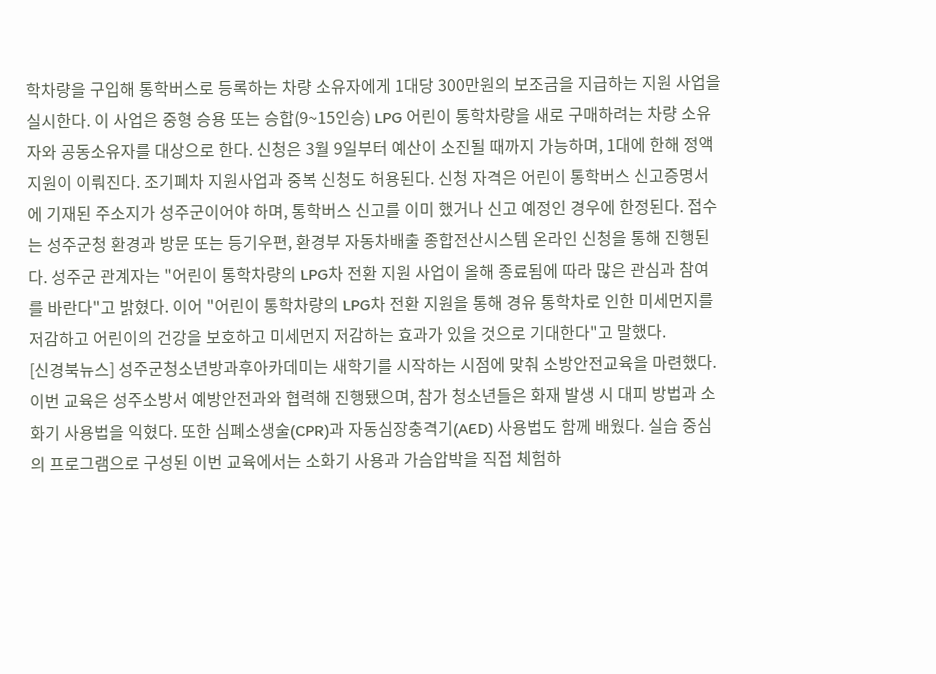학차량을 구입해 통학버스로 등록하는 차량 소유자에게 1대당 300만원의 보조금을 지급하는 지원 사업을 실시한다. 이 사업은 중형 승용 또는 승합(9~15인승) LPG 어린이 통학차량을 새로 구매하려는 차량 소유자와 공동소유자를 대상으로 한다. 신청은 3월 9일부터 예산이 소진될 때까지 가능하며, 1대에 한해 정액 지원이 이뤄진다. 조기폐차 지원사업과 중복 신청도 허용된다. 신청 자격은 어린이 통학버스 신고증명서에 기재된 주소지가 성주군이어야 하며, 통학버스 신고를 이미 했거나 신고 예정인 경우에 한정된다. 접수는 성주군청 환경과 방문 또는 등기우편, 환경부 자동차배출 종합전산시스템 온라인 신청을 통해 진행된다. 성주군 관계자는 "어린이 통학차량의 LPG차 전환 지원 사업이 올해 종료됨에 따라 많은 관심과 참여를 바란다"고 밝혔다. 이어 "어린이 통학차량의 LPG차 전환 지원을 통해 경유 통학차로 인한 미세먼지를 저감하고 어린이의 건강을 보호하고 미세먼지 저감하는 효과가 있을 것으로 기대한다"고 말했다.
[신경북뉴스] 성주군청소년방과후아카데미는 새학기를 시작하는 시점에 맞춰 소방안전교육을 마련했다. 이번 교육은 성주소방서 예방안전과와 협력해 진행됐으며, 참가 청소년들은 화재 발생 시 대피 방법과 소화기 사용법을 익혔다. 또한 심폐소생술(CPR)과 자동심장충격기(AED) 사용법도 함께 배웠다. 실습 중심의 프로그램으로 구성된 이번 교육에서는 소화기 사용과 가슴압박을 직접 체험하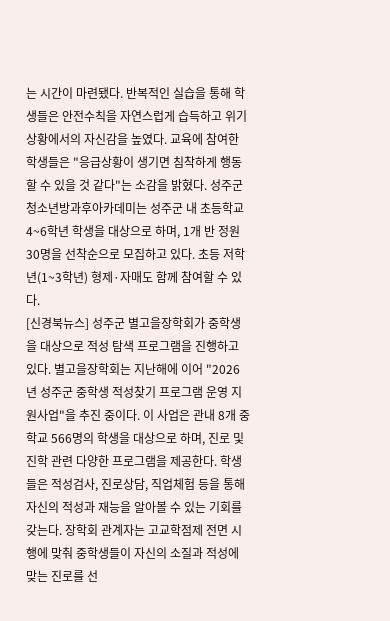는 시간이 마련됐다. 반복적인 실습을 통해 학생들은 안전수칙을 자연스럽게 습득하고 위기 상황에서의 자신감을 높였다. 교육에 참여한 학생들은 "응급상황이 생기면 침착하게 행동할 수 있을 것 같다"는 소감을 밝혔다. 성주군청소년방과후아카데미는 성주군 내 초등학교 4~6학년 학생을 대상으로 하며, 1개 반 정원 30명을 선착순으로 모집하고 있다. 초등 저학년(1~3학년) 형제·자매도 함께 참여할 수 있다.
[신경북뉴스] 성주군 별고을장학회가 중학생을 대상으로 적성 탐색 프로그램을 진행하고 있다. 별고을장학회는 지난해에 이어 "2026년 성주군 중학생 적성찾기 프로그램 운영 지원사업"을 추진 중이다. 이 사업은 관내 8개 중학교 566명의 학생을 대상으로 하며, 진로 및 진학 관련 다양한 프로그램을 제공한다. 학생들은 적성검사, 진로상담, 직업체험 등을 통해 자신의 적성과 재능을 알아볼 수 있는 기회를 갖는다. 장학회 관계자는 고교학점제 전면 시행에 맞춰 중학생들이 자신의 소질과 적성에 맞는 진로를 선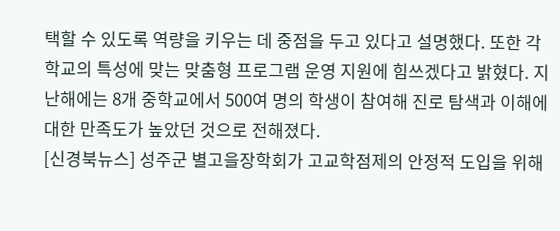택할 수 있도록 역량을 키우는 데 중점을 두고 있다고 설명했다. 또한 각 학교의 특성에 맞는 맞춤형 프로그램 운영 지원에 힘쓰겠다고 밝혔다. 지난해에는 8개 중학교에서 500여 명의 학생이 참여해 진로 탐색과 이해에 대한 만족도가 높았던 것으로 전해졌다.
[신경북뉴스] 성주군 별고을장학회가 고교학점제의 안정적 도입을 위해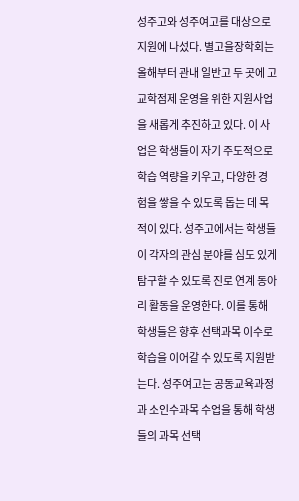성주고와 성주여고를 대상으로 지원에 나섰다. 별고을장학회는 올해부터 관내 일반고 두 곳에 고교학점제 운영을 위한 지원사업을 새롭게 추진하고 있다. 이 사업은 학생들이 자기 주도적으로 학습 역량을 키우고, 다양한 경험을 쌓을 수 있도록 돕는 데 목적이 있다. 성주고에서는 학생들이 각자의 관심 분야를 심도 있게 탐구할 수 있도록 진로 연계 동아리 활동을 운영한다. 이를 통해 학생들은 향후 선택과목 이수로 학습을 이어갈 수 있도록 지원받는다. 성주여고는 공동교육과정과 소인수과목 수업을 통해 학생들의 과목 선택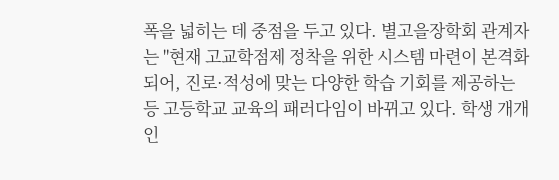폭을 넓히는 데 중점을 두고 있다. 별고을장학회 관계자는 "현재 고교학점제 정착을 위한 시스템 마련이 본격화되어, 진로·적성에 맞는 다양한 학습 기회를 제공하는 등 고등학교 교육의 패러다임이 바뀌고 있다. 학생 개개인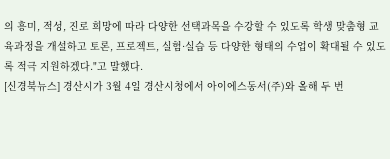의 흥미, 적성, 진로 희망에 따라 다양한 선택과목을 수강할 수 있도록 학생 맞춤형 교육과정을 개설하고 토론, 프로젝트, 실험·실습 등 다양한 형태의 수업이 확대될 수 있도록 적극 지원하겠다."고 말했다.
[신경북뉴스] 경산시가 3월 4일 경산시청에서 아이에스동서(주)와 올해 두 번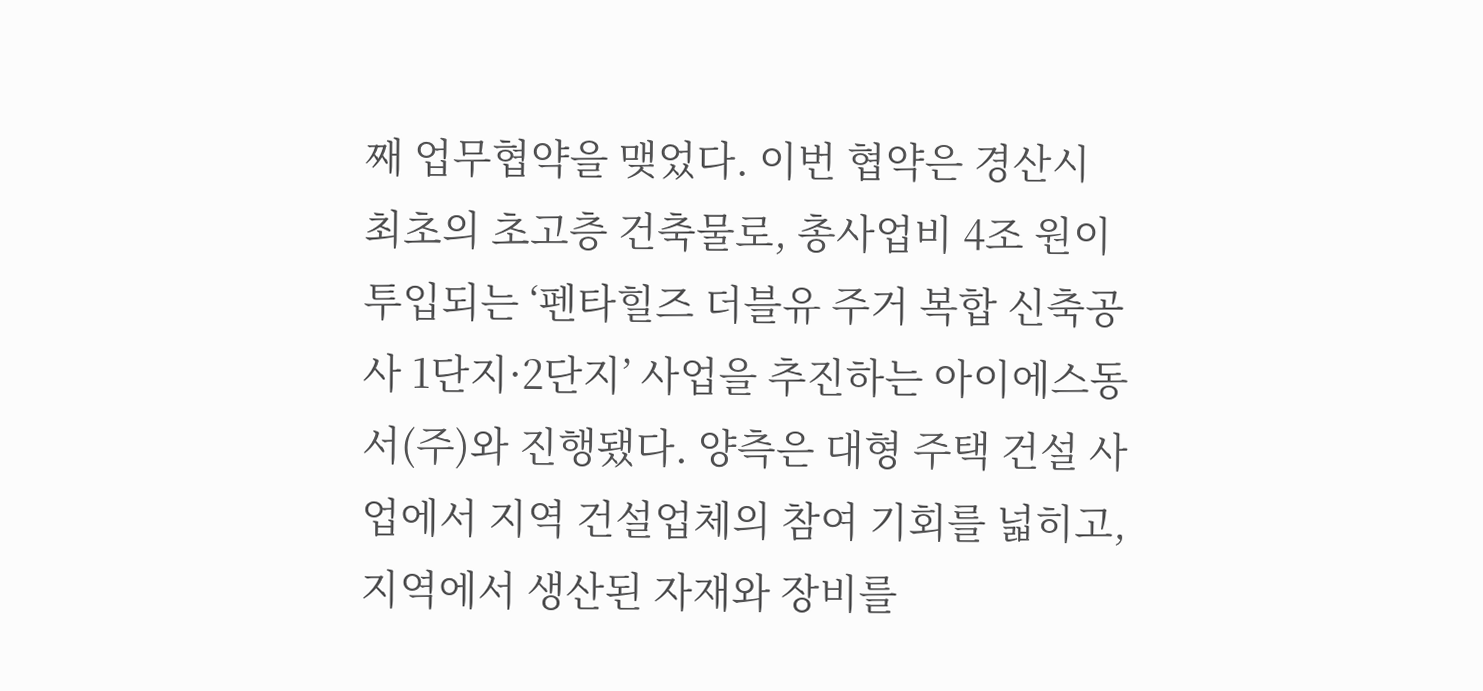째 업무협약을 맺었다. 이번 협약은 경산시 최초의 초고층 건축물로, 총사업비 4조 원이 투입되는 ‘펜타힐즈 더블유 주거 복합 신축공사 1단지·2단지’ 사업을 추진하는 아이에스동서(주)와 진행됐다. 양측은 대형 주택 건설 사업에서 지역 건설업체의 참여 기회를 넓히고, 지역에서 생산된 자재와 장비를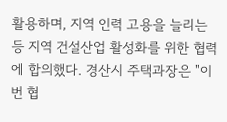활용하며, 지역 인력 고용을 늘리는 등 지역 건설산업 활성화를 위한 협력에 합의했다. 경산시 주택과장은 "이번 협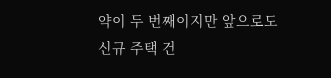약이 두 번째이지만 앞으로도 신규 주택 건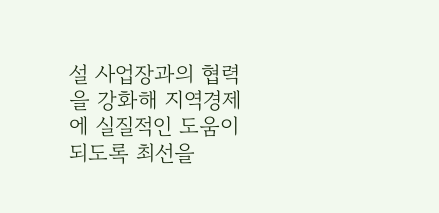설 사업장과의 협력을 강화해 지역경제에 실질적인 도움이 되도록 최선을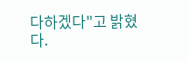다하겠다"고 밝혔다.